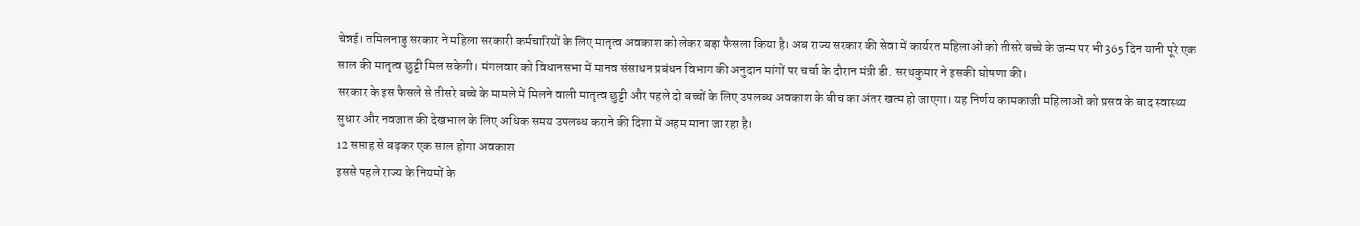चेन्नई। तमिलनाडु सरकार ने महिला सरकारी कर्मचारियों के लिए मातृत्व अवकाश को लेकर बड़ा फैसला किया है। अब राज्य सरकार की सेवा में कार्यरत महिलाओं को तीसरे बच्चे के जन्म पर भी 365 दिन यानी पूरे एक साल की मातृत्व छुट्टी मिल सकेगी। मंगलवार को विधानसभा में मानव संसाधन प्रबंधन विभाग की अनुदान मांगों पर चर्चा के दौरान मंत्री डी. सरथकुमार ने इसकी घोषणा की।
सरकार के इस फैसले से तीसरे बच्चे के मामले में मिलने वाली मातृत्व छुट्टी और पहले दो बच्चों के लिए उपलब्ध अवकाश के बीच का अंतर खत्म हो जाएगा। यह निर्णय कामकाजी महिलाओं को प्रसव के बाद स्वास्थ्य सुधार और नवजात की देखभाल के लिए अधिक समय उपलब्ध कराने की दिशा में अहम माना जा रहा है।
12 सप्ताह से बढ़कर एक साल होगा अवकाश
इससे पहले राज्य के नियमों के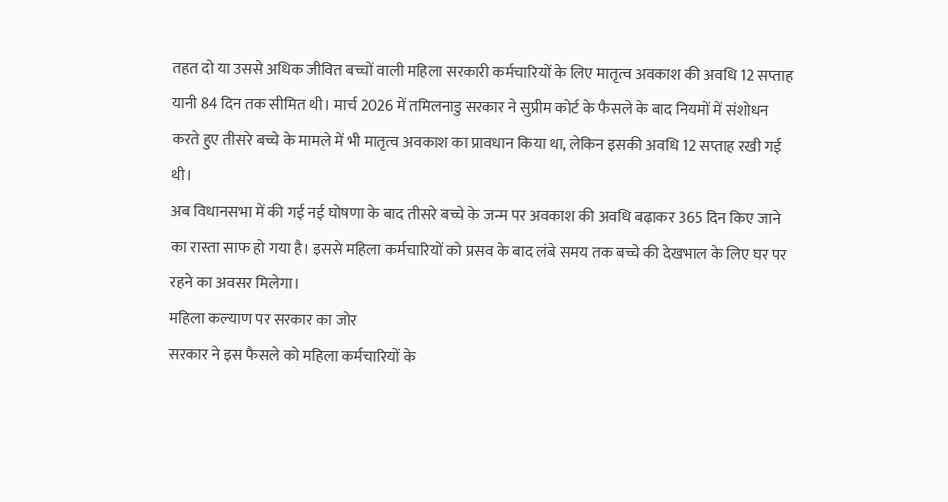तहत दो या उससे अधिक जीवित बच्चों वाली महिला सरकारी कर्मचारियों के लिए मातृत्व अवकाश की अवधि 12 सप्ताह यानी 84 दिन तक सीमित थी। मार्च 2026 में तमिलनाडु सरकार ने सुप्रीम कोर्ट के फैसले के बाद नियमों में संशोधन करते हुए तीसरे बच्चे के मामले में भी मातृत्व अवकाश का प्रावधान किया था, लेकिन इसकी अवधि 12 सप्ताह रखी गई थी।
अब विधानसभा में की गई नई घोषणा के बाद तीसरे बच्चे के जन्म पर अवकाश की अवधि बढ़ाकर 365 दिन किए जाने का रास्ता साफ हो गया है। इससे महिला कर्मचारियों को प्रसव के बाद लंबे समय तक बच्चे की देखभाल के लिए घर पर रहने का अवसर मिलेगा।
महिला कल्याण पर सरकार का जोर
सरकार ने इस फैसले को महिला कर्मचारियों के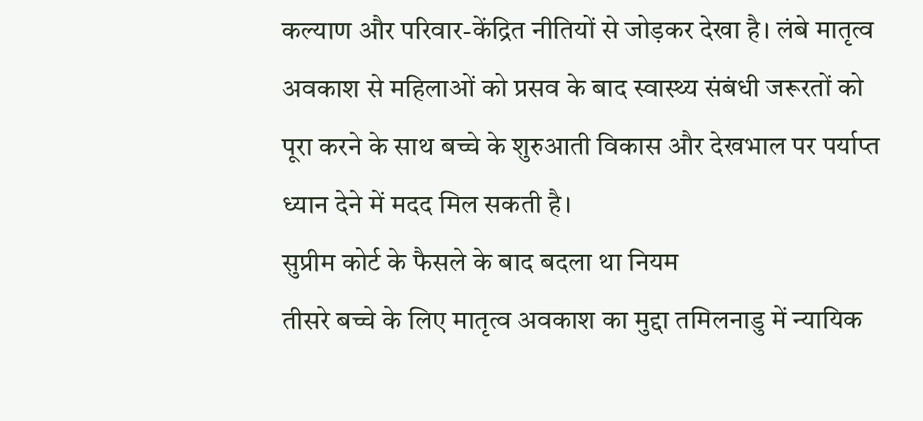कल्याण और परिवार-केंद्रित नीतियों से जोड़कर देखा है। लंबे मातृत्व अवकाश से महिलाओं को प्रसव के बाद स्वास्थ्य संबंधी जरूरतों को पूरा करने के साथ बच्चे के शुरुआती विकास और देखभाल पर पर्याप्त ध्यान देने में मदद मिल सकती है।
सुप्रीम कोर्ट के फैसले के बाद बदला था नियम
तीसरे बच्चे के लिए मातृत्व अवकाश का मुद्दा तमिलनाडु में न्यायिक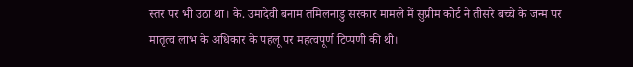स्तर पर भी उठा था। के. उमादेवी बनाम तमिलनाडु सरकार मामले में सुप्रीम कोर्ट ने तीसरे बच्चे के जन्म पर मातृत्व लाभ के अधिकार के पहलू पर महत्वपूर्ण टिप्पणी की थी।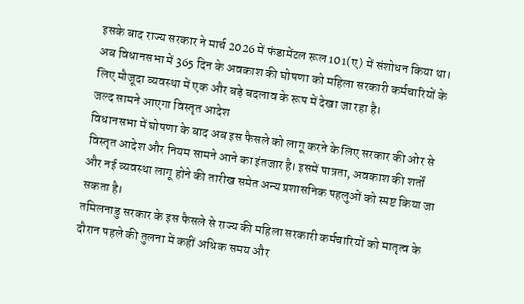इसके बाद राज्य सरकार ने मार्च 2026 में फंडामेंटल रूल 101(ए) में संशोधन किया था।
अब विधानसभा में 365 दिन के अवकाश की घोषणा को महिला सरकारी कर्मचारियों के लिए मौजूदा व्यवस्था में एक और बड़े बदलाव के रूप में देखा जा रहा है।
जल्द सामने आएगा विस्तृत आदेश
विधानसभा में घोषणा के बाद अब इस फैसले को लागू करने के लिए सरकार की ओर से विस्तृत आदेश और नियम सामने आने का इंतजार है। इसमें पात्रता, अवकाश की शर्तों और नई व्यवस्था लागू होने की तारीख समेत अन्य प्रशासनिक पहलुओं को स्पष्ट किया जा सकता है।
तमिलनाडु सरकार के इस फैसले से राज्य की महिला सरकारी कर्मचारियों को मातृत्व के दौरान पहले की तुलना में कहीं अधिक समय और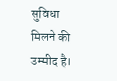सुविधा मिलने की उम्मीद है।